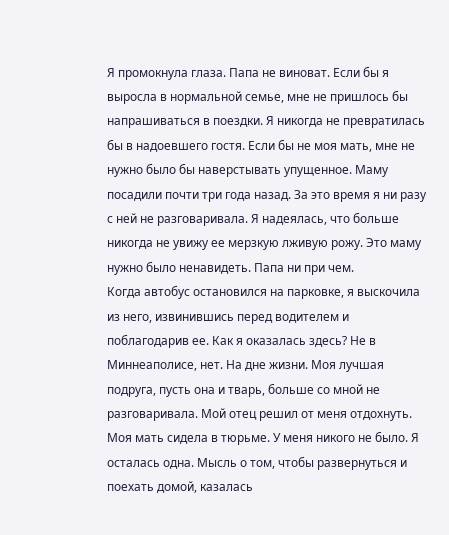Я промокнула глаза. Папа не виноват. Если бы я выросла в нормальной семье, мне не пришлось бы напрашиваться в поездки. Я никогда не превратилась бы в надоевшего гостя. Если бы не моя мать, мне не нужно было бы наверстывать упущенное. Маму посадили почти три года назад. За это время я ни разу с ней не разговаривала. Я надеялась, что больше никогда не увижу ее мерзкую лживую рожу. Это маму нужно было ненавидеть. Папа ни при чем.
Когда автобус остановился на парковке, я выскочила из него, извинившись перед водителем и поблагодарив ее. Как я оказалась здесь? Не в Миннеаполисе, нет. На дне жизни. Моя лучшая подруга, пусть она и тварь, больше со мной не разговаривала. Мой отец решил от меня отдохнуть. Моя мать сидела в тюрьме. У меня никого не было. Я осталась одна. Мысль о том, чтобы развернуться и поехать домой, казалась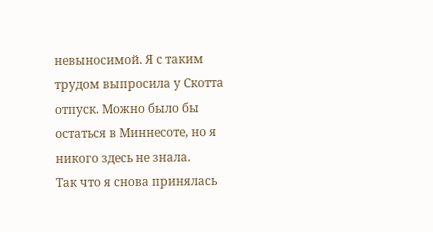невыносимой. Я с таким трудом выпросила у Скотта отпуск. Можно было бы остаться в Миннесоте, но я никого здесь не знала.
Так что я снова принялась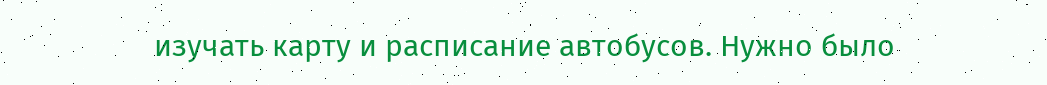изучать карту и расписание автобусов. Нужно было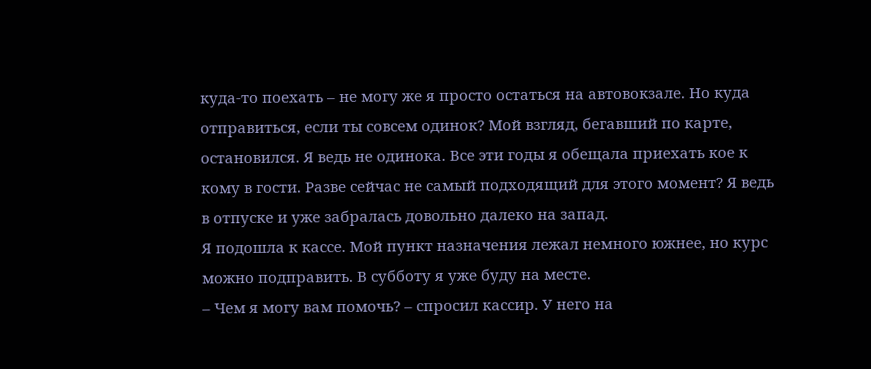куда-то поехать – не могу же я просто остаться на автовокзале. Но куда отправиться, если ты совсем одинок? Мой взгляд, бегавший по карте, остановился. Я ведь не одинока. Все эти годы я обещала приехать кое к кому в гости. Разве сейчас не самый подходящий для этого момент? Я ведь в отпуске и уже забралась довольно далеко на запад.
Я подошла к кассе. Мой пункт назначения лежал немного южнее, но курс можно подправить. В субботу я уже буду на месте.
– Чем я могу вам помочь? – спросил кассир. У него на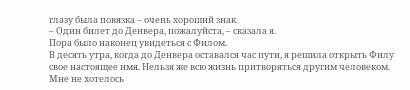глазу была повязка – очень хороший знак.
– Один билет до Денвера, пожалуйста, – сказала я.
Пора было наконец увидеться с Филом.
В десять утра, когда до Денвера оставался час пути, я решила открыть Филу свое настоящее имя. Нельзя же всю жизнь притворяться другим человеком. Мне не хотелось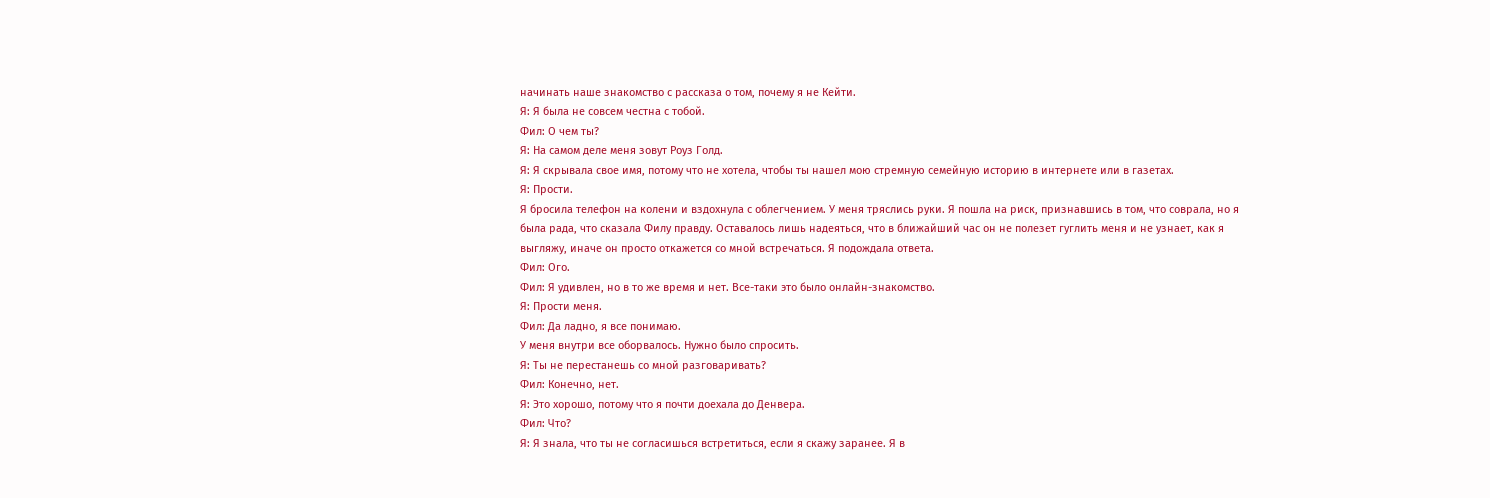начинать наше знакомство с рассказа о том, почему я не Кейти.
Я: Я была не совсем честна с тобой.
Фил: О чем ты?
Я: На самом деле меня зовут Роуз Голд.
Я: Я скрывала свое имя, потому что не хотела, чтобы ты нашел мою стремную семейную историю в интернете или в газетах.
Я: Прости.
Я бросила телефон на колени и вздохнула с облегчением. У меня тряслись руки. Я пошла на риск, признавшись в том, что соврала, но я была рада, что сказала Филу правду. Оставалось лишь надеяться, что в ближайший час он не полезет гуглить меня и не узнает, как я выгляжу, иначе он просто откажется со мной встречаться. Я подождала ответа.
Фил: Ого.
Фил: Я удивлен, но в то же время и нет. Все-таки это было онлайн-знакомство.
Я: Прости меня.
Фил: Да ладно, я все понимаю.
У меня внутри все оборвалось. Нужно было спросить.
Я: Ты не перестанешь со мной разговаривать?
Фил: Конечно, нет.
Я: Это хорошо, потому что я почти доехала до Денвера.
Фил: Что?
Я: Я знала, что ты не согласишься встретиться, если я скажу заранее. Я в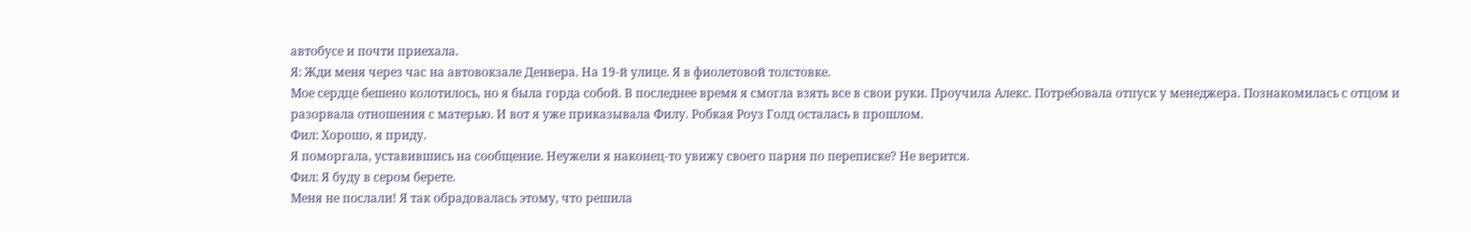автобусе и почти приехала.
Я: Жди меня через час на автовокзале Денвера. На 19-й улице. Я в фиолетовой толстовке.
Мое сердце бешено колотилось, но я была горда собой. В последнее время я смогла взять все в свои руки. Проучила Алекс. Потребовала отпуск у менеджера. Познакомилась с отцом и разорвала отношения с матерью. И вот я уже приказывала Филу. Робкая Роуз Голд осталась в прошлом.
Фил: Хорошо, я приду.
Я поморгала, уставившись на сообщение. Неужели я наконец-то увижу своего парня по переписке? Не верится.
Фил: Я буду в сером берете.
Меня не послали! Я так обрадовалась этому, что решила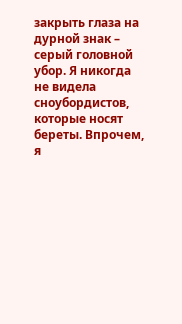закрыть глаза на дурной знак – серый головной убор. Я никогда не видела сноубордистов, которые носят береты. Впрочем, я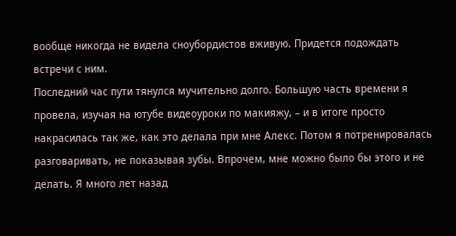вообще никогда не видела сноубордистов вживую. Придется подождать встречи с ним.
Последний час пути тянулся мучительно долго. Большую часть времени я провела, изучая на ютубе видеоуроки по макияжу, – и в итоге просто накрасилась так же, как это делала при мне Алекс. Потом я потренировалась разговаривать, не показывая зубы. Впрочем, мне можно было бы этого и не делать. Я много лет назад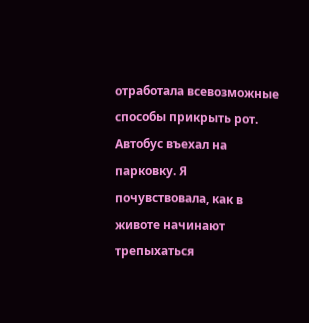отработала всевозможные способы прикрыть рот.
Автобус въехал на парковку. Я почувствовала, как в животе начинают трепыхаться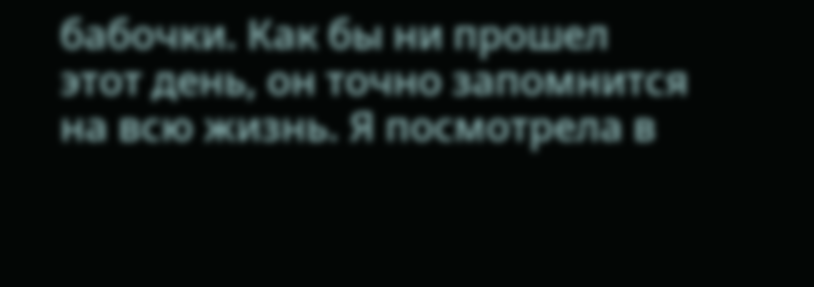бабочки. Как бы ни прошел этот день, он точно запомнится на всю жизнь. Я посмотрела в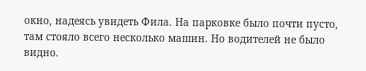окно, надеясь увидеть Фила. На парковке было почти пусто, там стояло всего несколько машин. Но водителей не было видно.